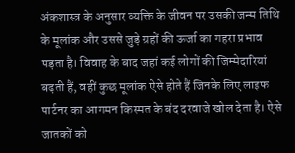अंकशास्त्र के अनुसार व्यक्ति के जीवन पर उसकी जन्म तिथि के मूलांक और उससे जुड़े ग्रहों की ऊर्जा का गहरा प्रभाव पड़ता है। विवाह के बाद जहां कई लोगों की जिम्मेदारियां बढ़ती हैं, वहीं कुछ मूलांक ऐसे होते हैं जिनके लिए लाइफ पार्टनर का आगमन किस्मत के बंद दरवाजे खोल देता है। ऐसे जातकों को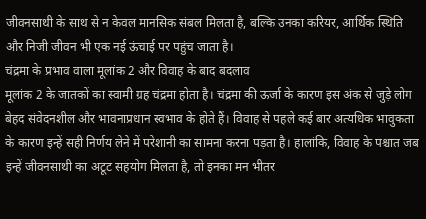जीवनसाथी के साथ से न केवल मानसिक संबल मिलता है, बल्कि उनका करियर, आर्थिक स्थिति और निजी जीवन भी एक नई ऊंचाई पर पहुंच जाता है।
चंद्रमा के प्रभाव वाला मूलांक 2 और विवाह के बाद बदलाव
मूलांक 2 के जातकों का स्वामी ग्रह चंद्रमा होता है। चंद्रमा की ऊर्जा के कारण इस अंक से जुड़े लोग बेहद संवेदनशील और भावनाप्रधान स्वभाव के होते हैं। विवाह से पहले कई बार अत्यधिक भावुकता के कारण इन्हें सही निर्णय लेने में परेशानी का सामना करना पड़ता है। हालांकि, विवाह के पश्चात जब इन्हें जीवनसाथी का अटूट सहयोग मिलता है, तो इनका मन भीतर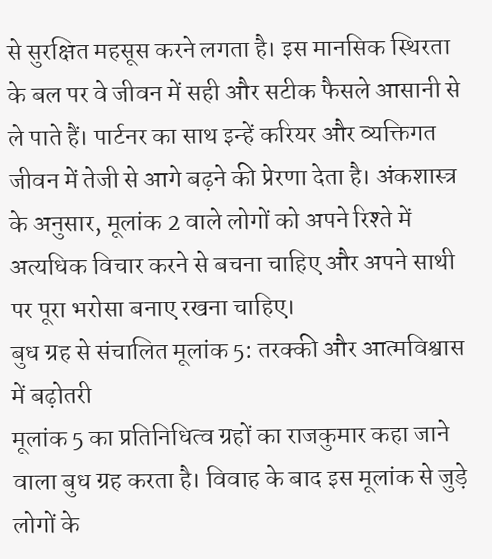से सुरक्षित महसूस करने लगता है। इस मानसिक स्थिरता के बल पर वे जीवन में सही और सटीक फैसले आसानी से ले पाते हैं। पार्टनर का साथ इन्हें करियर और व्यक्तिगत जीवन में तेजी से आगे बढ़ने की प्रेरणा देता है। अंकशास्त्र के अनुसार, मूलांक 2 वाले लोगों को अपने रिश्ते में अत्यधिक विचार करने से बचना चाहिए और अपने साथी पर पूरा भरोसा बनाए रखना चाहिए।
बुध ग्रह से संचालित मूलांक 5: तरक्की और आत्मविश्वास में बढ़ोतरी
मूलांक 5 का प्रतिनिधित्व ग्रहों का राजकुमार कहा जाने वाला बुध ग्रह करता है। विवाह के बाद इस मूलांक से जुड़े लोगों के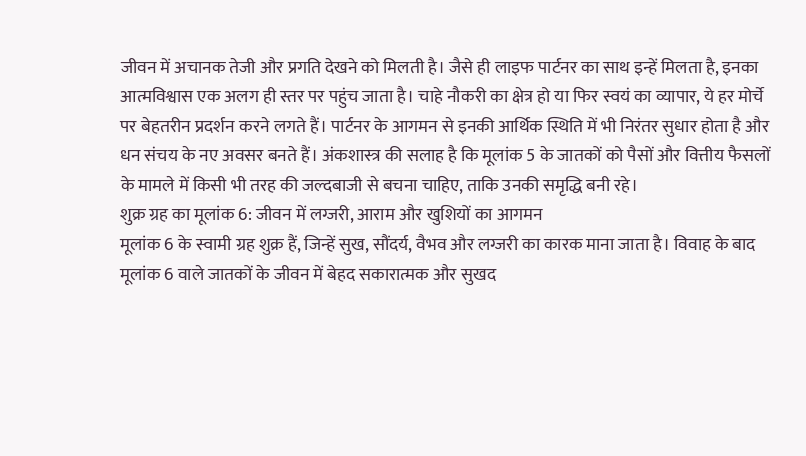जीवन में अचानक तेजी और प्रगति देखने को मिलती है। जैसे ही लाइफ पार्टनर का साथ इन्हें मिलता है, इनका आत्मविश्वास एक अलग ही स्तर पर पहुंच जाता है। चाहे नौकरी का क्षेत्र हो या फिर स्वयं का व्यापार, ये हर मोर्चे पर बेहतरीन प्रदर्शन करने लगते हैं। पार्टनर के आगमन से इनकी आर्थिक स्थिति में भी निरंतर सुधार होता है और धन संचय के नए अवसर बनते हैं। अंकशास्त्र की सलाह है कि मूलांक 5 के जातकों को पैसों और वित्तीय फैसलों के मामले में किसी भी तरह की जल्दबाजी से बचना चाहिए, ताकि उनकी समृद्धि बनी रहे।
शुक्र ग्रह का मूलांक 6: जीवन में लग्जरी, आराम और खुशियों का आगमन
मूलांक 6 के स्वामी ग्रह शुक्र हैं, जिन्हें सुख, सौंदर्य, वैभव और लग्जरी का कारक माना जाता है। विवाह के बाद मूलांक 6 वाले जातकों के जीवन में बेहद सकारात्मक और सुखद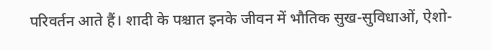परिवर्तन आते हैं। शादी के पश्चात इनके जीवन में भौतिक सुख-सुविधाओं, ऐशो-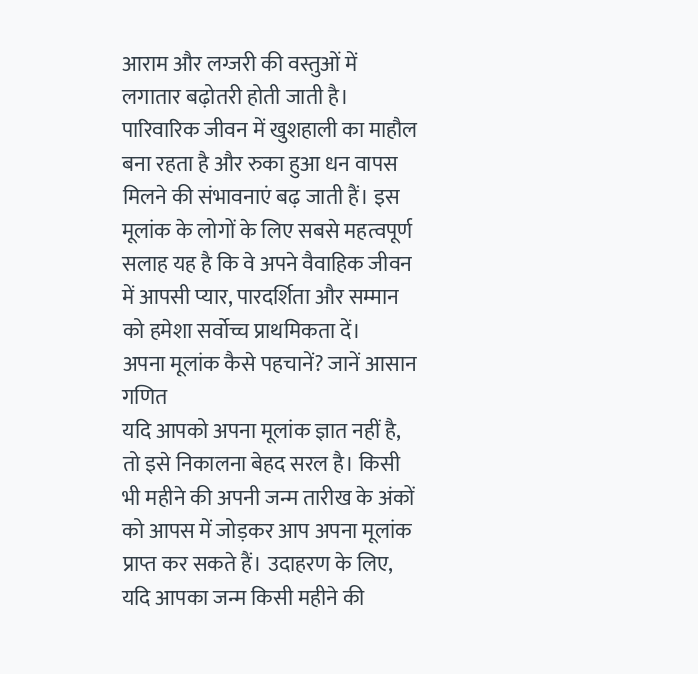आराम और लग्जरी की वस्तुओं में लगातार बढ़ोतरी होती जाती है। पारिवारिक जीवन में खुशहाली का माहौल बना रहता है और रुका हुआ धन वापस मिलने की संभावनाएं बढ़ जाती हैं। इस मूलांक के लोगों के लिए सबसे महत्वपूर्ण सलाह यह है कि वे अपने वैवाहिक जीवन में आपसी प्यार, पारदर्शिता और सम्मान को हमेशा सर्वोच्च प्राथमिकता दें।
अपना मूलांक कैसे पहचानें? जानें आसान गणित
यदि आपको अपना मूलांक ज्ञात नहीं है, तो इसे निकालना बेहद सरल है। किसी भी महीने की अपनी जन्म तारीख के अंकों को आपस में जोड़कर आप अपना मूलांक प्राप्त कर सकते हैं। उदाहरण के लिए, यदि आपका जन्म किसी महीने की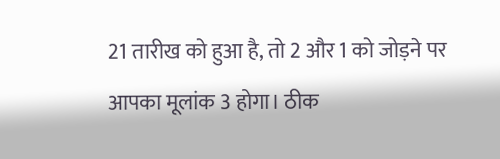21 तारीख को हुआ है, तो 2 और 1 को जोड़ने पर आपका मूलांक 3 होगा। ठीक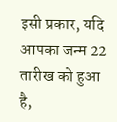इसी प्रकार, यदि आपका जन्म 22 तारीख को हुआ है,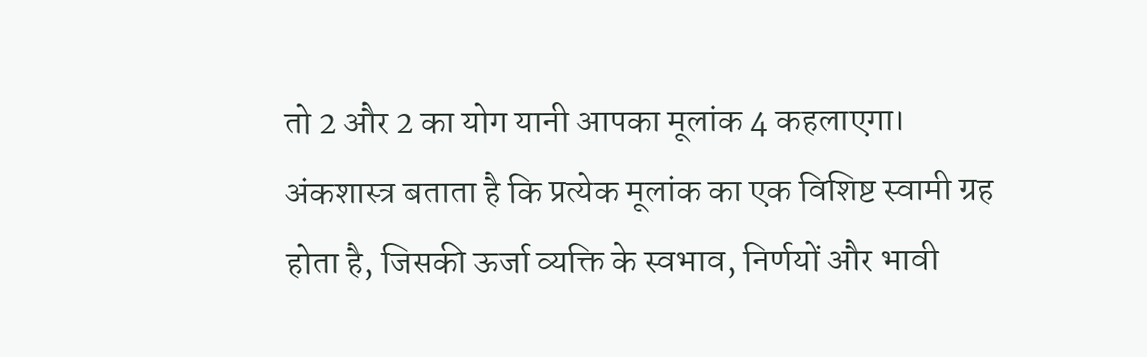तो 2 और 2 का योग यानी आपका मूलांक 4 कहलाएगा। अंकशास्त्र बताता है कि प्रत्येक मूलांक का एक विशिष्ट स्वामी ग्रह होता है, जिसकी ऊर्जा व्यक्ति के स्वभाव, निर्णयों और भावी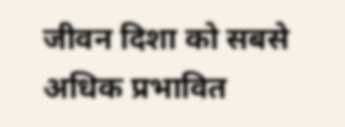जीवन दिशा को सबसे अधिक प्रभावित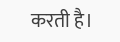करती है।